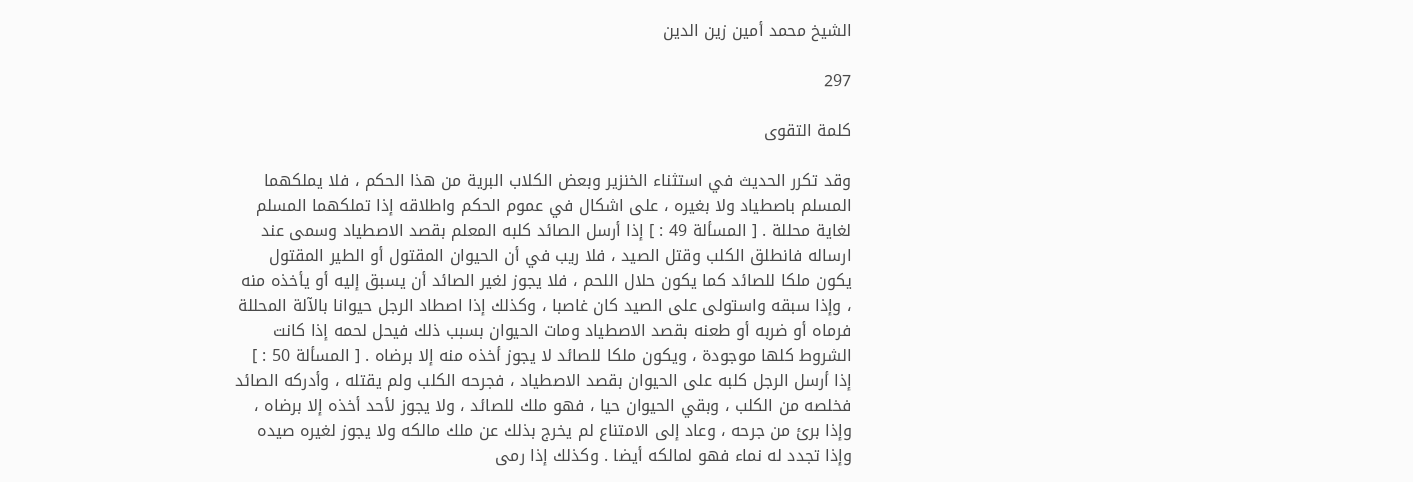الشيخ محمد أمين زين الدين

297

كلمة التقوى

وقد تكرر الحديث في استثناء الخنزير وبعض الكلاب البرية من هذا الحكم ، فلا يملكهما المسلم باصطياد ولا بغيره ، على اشكال في عموم الحكم واطلاقه إذا تملكهما المسلم لغاية محللة . [ المسألة 49 : ] إذا أرسل الصائد كلبه المعلم بقصد الاصطياد وسمى عند ارساله فانطلق الكلب وقتل الصيد ، فلا ريب في أن الحيوان المقتول أو الطير المقتول يكون ملكا للصائد كما يكون حلال اللحم ، فلا يجوز لغير الصائد أن يسبق إليه أو يأخذه منه ، وإذا سبقه واستولى على الصيد كان غاصبا ، وكذلك إذا اصطاد الرجل حيوانا بالآلة المحللة فرماه أو ضربه أو طعنه بقصد الاصطياد ومات الحيوان بسبب ذلك فيحل لحمه إذا كانت الشروط كلها موجودة ، ويكون ملكا للصائد لا يجوز أخذه منه إلا برضاه . [ المسألة 50 : ] إذا أرسل الرجل كلبه على الحيوان بقصد الاصطياد ، فجرحه الكلب ولم يقتله ، وأدركه الصائد فخلصه من الكلب ، وبقي الحيوان حيا ، فهو ملك للصائد ، ولا يجوز لأحد أخذه إلا برضاه ، وإذا برئ من جرحه ، وعاد إلى الامتناع لم يخرج بذلك عن ملك مالكه ولا يجوز لغيره صيده وإذا تجدد له نماء فهو لمالكه أيضا . وكذلك إذا رمى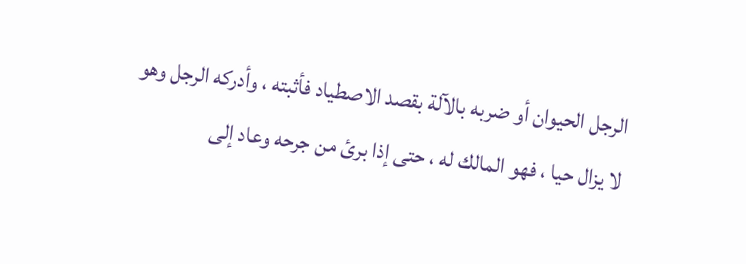الرجل الحيوان أو ضربه بالآلة بقصد الاصطياد فأثبته ، وأدركه الرجل وهو لا يزال حيا ، فهو المالك له ، حتى إذا برئ من جرحه وعاد إلى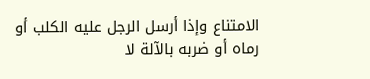الامتناع وإذا أرسل الرجل عليه الكلب أو رماه أو ضربه بالآلة لا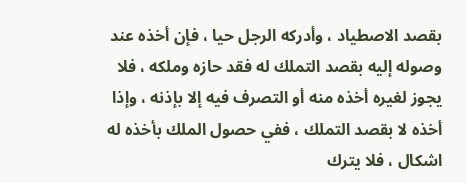بقصد الاصطياد ، وأدركه الرجل حيا ، فإن أخذه عند وصوله إليه بقصد التملك له فقد حازه وملكه ، فلا يجوز لغيره أخذه منه أو التصرف فيه إلا بإذنه ، وإذا أخذه لا بقصد التملك ، ففي حصول الملك بأخذه له اشكال ، فلا يترك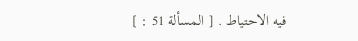فيه الاحتياط . [ المسألة 51 : ]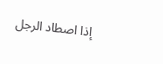إذا اصطاد الرجل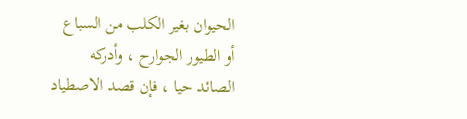الحيوان بغير الكلب من السباع أو الطيور الجوارح ، وأدركه الصائد حيا ، فإن قصد الاصطياد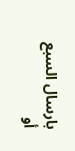بارسال السبع أو